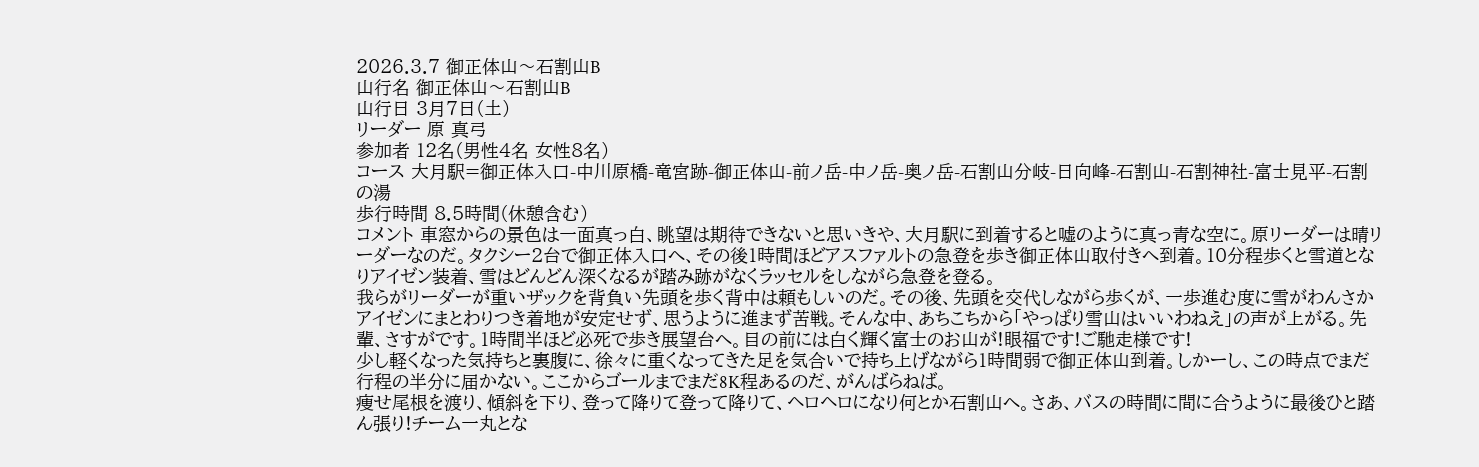2026.3.7 御正体山〜石割山B
山行名 御正体山〜石割山B
山行日 3月7日(土)
リーダー 原 真弓
参加者 12名(男性4名 女性8名)
コース 大月駅=御正体入口-中川原橋-竜宮跡-御正体山-前ノ岳-中ノ岳-奥ノ岳-石割山分岐-日向峰-石割山-石割神社-富士見平-石割の湯
歩行時間 8.5時間(休憩含む)
コメント 車窓からの景色は一面真っ白、眺望は期待できないと思いきや、大月駅に到着すると嘘のように真っ青な空に。原リーダーは晴リーダーなのだ。タクシー2台で御正体入口へ、その後1時間ほどアスファルトの急登を歩き御正体山取付きへ到着。10分程歩くと雪道となりアイゼン装着、雪はどんどん深くなるが踏み跡がなくラッセルをしながら急登を登る。
我らがリーダーが重いザックを背負い先頭を歩く背中は頼もしいのだ。その後、先頭を交代しながら歩くが、一歩進む度に雪がわんさかアイゼンにまとわりつき着地が安定せず、思うように進まず苦戦。そんな中、あちこちから「やっぱり雪山はいいわねえ」の声が上がる。先輩、さすがです。1時間半ほど必死で歩き展望台へ。目の前には白く輝く富士のお山が!眼福です!ご馳走様です!
少し軽くなった気持ちと裏腹に、徐々に重くなってきた足を気合いで持ち上げながら1時間弱で御正体山到着。しかーし、この時点でまだ行程の半分に届かない。ここからゴールまでまだ8K程あるのだ、がんばらねば。
痩せ尾根を渡り、傾斜を下り、登って降りて登って降りて、ヘロヘロになり何とか石割山へ。さあ、バスの時間に間に合うように最後ひと踏ん張り!チーム一丸とな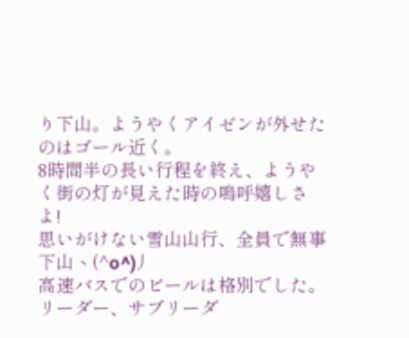り下山。ようやくアイゼンが外せたのはゴール近く。
8時間半の長い行程を終え、ようやく街の灯が見えた時の嗚呼嬉しさよ!
思いがけない雪山山行、全員で無事下山ヽ(^o^)丿
高速バスでのビールは格別でした。
リーダー、サブリーダ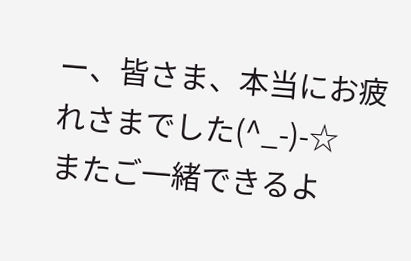ー、皆さま、本当にお疲れさまでした(^_-)-☆
またご一緒できるよ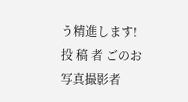う精進します!
投 稿 者 ごのお
写真撮影者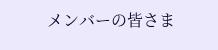メンバーの皆さま